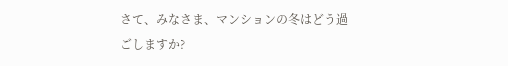さて、みなさま、マンションの冬はどう過ごしますか?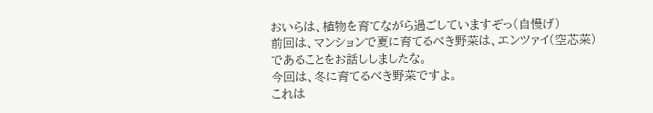おいらは、植物を育てながら過ごしていますぞっ(自慢げ)
前回は、マンションで夏に育てるべき野菜は、エンツァイ(空芯菜)であることをお話ししましたな。
今回は、冬に育てるべき野菜ですよ。
これは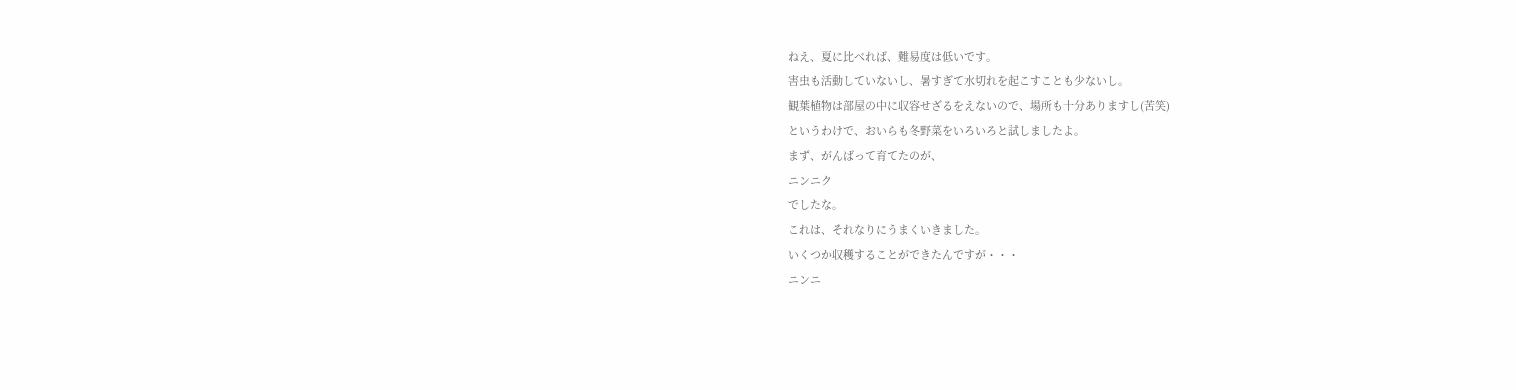ねえ、夏に比べれば、難易度は低いです。
害虫も活動していないし、暑すぎて水切れを起こすことも少ないし。
観葉植物は部屋の中に収容せざるをえないので、場所も十分ありますし(苦笑)
というわけで、おいらも冬野菜をいろいろと試しましたよ。
まず、がんばって育てたのが、
ニンニク
でしたな。
これは、それなりにうまくいきました。
いくつか収穫することができたんですが・・・
ニンニ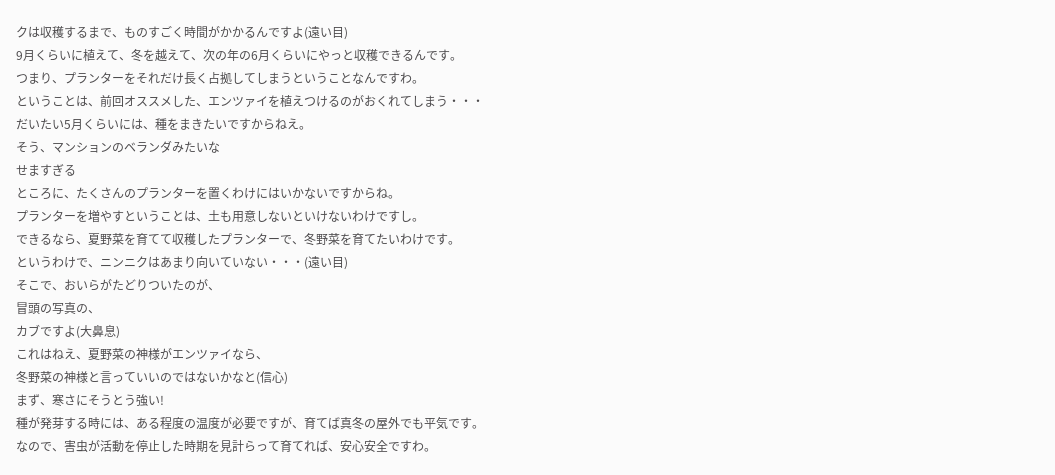クは収穫するまで、ものすごく時間がかかるんですよ(遠い目)
9月くらいに植えて、冬を越えて、次の年の6月くらいにやっと収穫できるんです。
つまり、プランターをそれだけ長く占拠してしまうということなんですわ。
ということは、前回オススメした、エンツァイを植えつけるのがおくれてしまう・・・
だいたい5月くらいには、種をまきたいですからねえ。
そう、マンションのベランダみたいな
せますぎる
ところに、たくさんのプランターを置くわけにはいかないですからね。
プランターを増やすということは、土も用意しないといけないわけですし。
できるなら、夏野菜を育てて収穫したプランターで、冬野菜を育てたいわけです。
というわけで、ニンニクはあまり向いていない・・・(遠い目)
そこで、おいらがたどりついたのが、
冒頭の写真の、
カブですよ(大鼻息)
これはねえ、夏野菜の神様がエンツァイなら、
冬野菜の神様と言っていいのではないかなと(信心)
まず、寒さにそうとう強い!
種が発芽する時には、ある程度の温度が必要ですが、育てば真冬の屋外でも平気です。
なので、害虫が活動を停止した時期を見計らって育てれば、安心安全ですわ。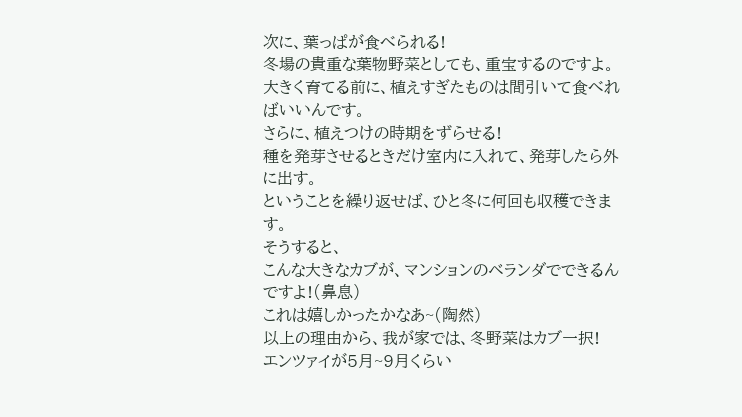次に、葉っぱが食べられる!
冬場の貴重な葉物野菜としても、重宝するのですよ。
大きく育てる前に、植えすぎたものは間引いて食べればいいんです。
さらに、植えつけの時期をずらせる!
種を発芽させるときだけ室内に入れて、発芽したら外に出す。
ということを繰り返せば、ひと冬に何回も収穫できます。
そうすると、
こんな大きなカブが、マンションのベランダでできるんですよ!(鼻息)
これは嬉しかったかなあ~(陶然)
以上の理由から、我が家では、冬野菜はカブ一択!
エンツァイが5月~9月くらい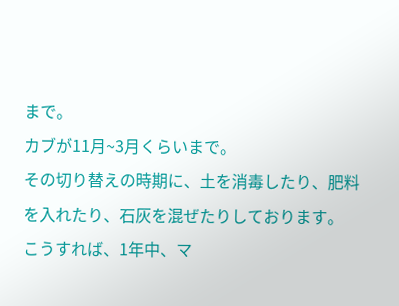まで。
カブが11月~3月くらいまで。
その切り替えの時期に、土を消毒したり、肥料を入れたり、石灰を混ぜたりしております。
こうすれば、1年中、マ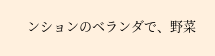ンションのベランダで、野菜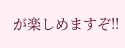が楽しめますぞ!!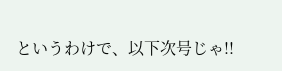というわけで、以下次号じゃ!!